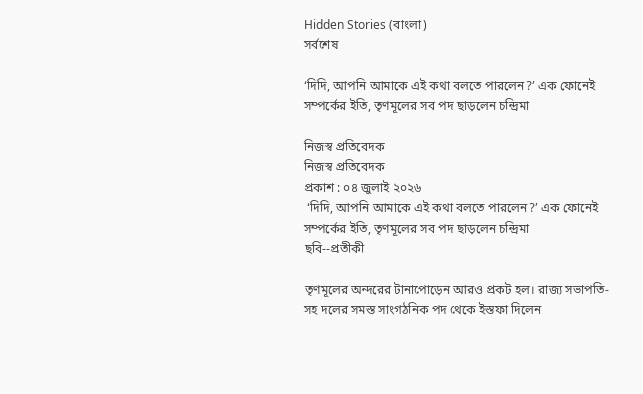Hidden Stories (বাংলা)
সর্বশেষ

‘দিদি, আপনি আমাকে এই কথা বলতে পারলেন?’ এক ফোনেই সম্পর্কের ইতি, তৃণমূলের সব পদ ছাড়লেন চন্দ্রিমা

নিজস্ব প্রতিবেদক
নিজস্ব প্রতিবেদক
প্রকাশ : ০৪ জুলাই ২০২৬
 ‘দিদি, আপনি আমাকে এই কথা বলতে পারলেন?’ এক ফোনেই সম্পর্কের ইতি, তৃণমূলের সব পদ ছাড়লেন চন্দ্রিমা
ছবি--প্রতীকী

তৃণমূলের অন্দরের টানাপোড়েন আরও প্রকট হল। রাজ্য সভাপতি-সহ দলের সমস্ত সাংগঠনিক পদ থেকে ইস্তফা দিলেন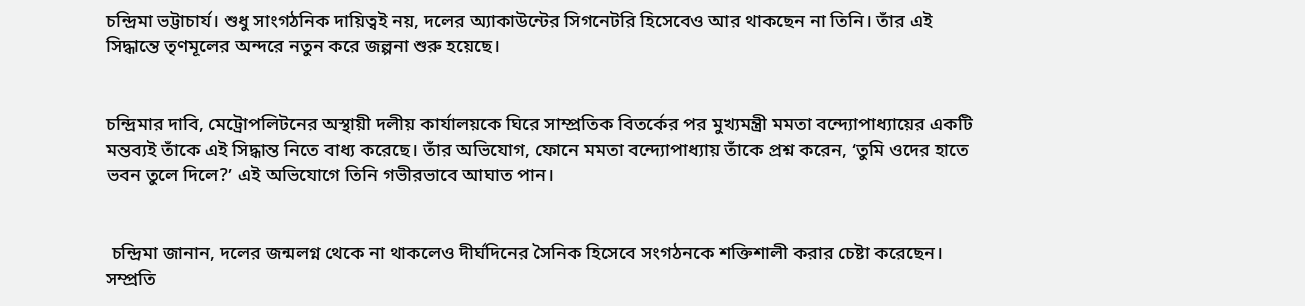চন্দ্রিমা ভট্টাচার্য। শুধু সাংগঠনিক দায়িত্বই নয়, দলের অ্যাকাউন্টের সিগনেটরি হিসেবেও আর থাকছেন না তিনি। তাঁর এই সিদ্ধান্তে তৃণমূলের অন্দরে নতুন করে জল্পনা শুরু হয়েছে।


চন্দ্রিমার দাবি, মেট্রোপলিটনের অস্থায়ী দলীয় কার্যালয়কে ঘিরে সাম্প্রতিক বিতর্কের পর মুখ্যমন্ত্রী মমতা বন্দ্যোপাধ্যায়ের একটি মন্তব্যই তাঁকে এই সিদ্ধান্ত নিতে বাধ্য করেছে। তাঁর অভিযোগ, ফোনে মমতা বন্দ্যোপাধ্যায় তাঁকে প্রশ্ন করেন, ‘তুমি ওদের হাতে ভবন তুলে দিলে?’ এই অভিযোগে তিনি গভীরভাবে আঘাত পান।


 চন্দ্রিমা জানান, দলের জন্মলগ্ন থেকে না থাকলেও দীর্ঘদিনের সৈনিক হিসেবে সংগঠনকে শক্তিশালী করার চেষ্টা করেছেন। সম্প্রতি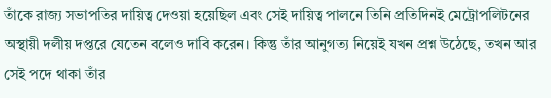তাঁকে রাজ্য সভাপতির দায়িত্ব দেওয়া হয়েছিল এবং সেই দায়িত্ব পালনে তিনি প্রতিদিনই মেট্রোপলিটনের অস্থায়ী দলীয় দপ্তরে যেতেন বলেও দাবি করেন। কিন্তু তাঁর আনুগত্য নিয়েই যখন প্রশ্ন উঠেছে, তখন আর সেই পদে থাকা তাঁর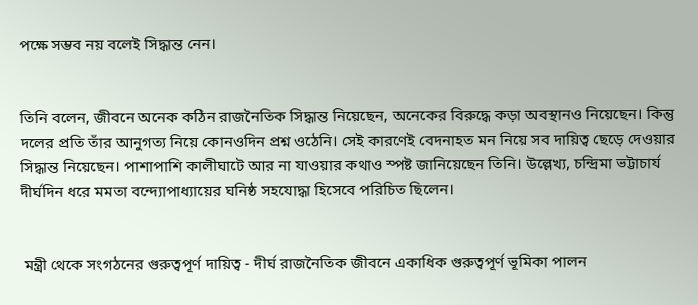পক্ষে সম্ভব নয় বলেই সিদ্ধান্ত নেন।


তিনি বলেন, জীবনে অনেক কঠিন রাজনৈতিক সিদ্ধান্ত নিয়েছেন, অনেকের বিরুদ্ধে কড়া অবস্থানও নিয়েছেন। কিন্তু দলের প্রতি তাঁর আনুগত্য নিয়ে কোনওদিন প্রশ্ন ওঠেনি। সেই কারণেই বেদনাহত মন নিয়ে সব দায়িত্ব ছেড়ে দেওয়ার সিদ্ধান্ত নিয়েছেন। পাশাপাশি কালীঘাটে আর না যাওয়ার কথাও স্পষ্ট জানিয়েছেন তিনি। উল্লেখ্য, চন্দ্রিমা ভট্টাচার্য দীর্ঘদিন ধরে মমতা বন্দ্যোপাধ্যায়ের ঘনিষ্ঠ সহযোদ্ধা হিসেবে পরিচিত ছিলেন।


 মন্ত্রী থেকে সংগঠনের গুরুত্বপূর্ণ দায়িত্ব - দীর্ঘ রাজনৈতিক জীবনে একাধিক গুরুত্বপূর্ণ ভূমিকা পালন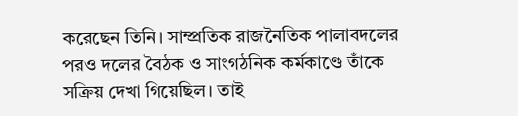করেছেন তিনি। সাম্প্রতিক রাজনৈতিক পালাবদলের পরও দলের বৈঠক ও সাংগঠনিক কর্মকাণ্ডে তাঁকে সক্রিয় দেখা গিয়েছিল। তাই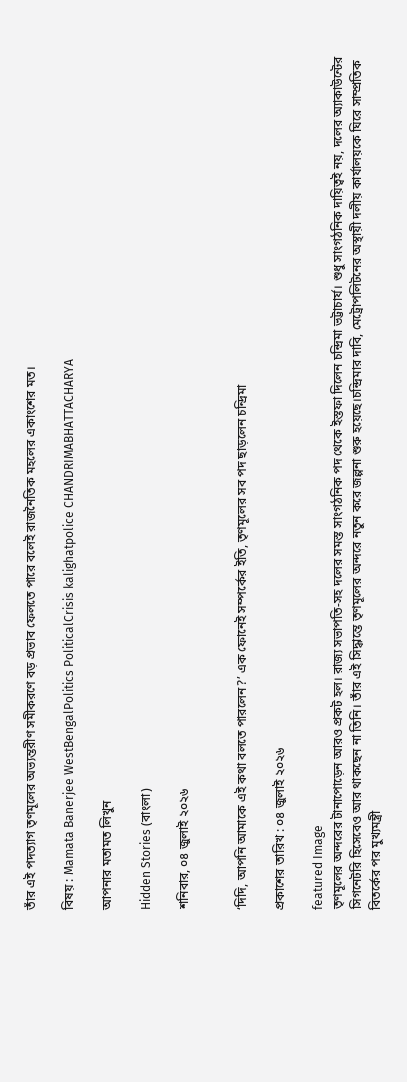তাঁর এই পদত্যাগ তৃণমূলের অভ্যন্তরীণ সমীকরণে বড় প্রভাব ফেলতে পারে বলেই রাজনৈতিক মহলের একাংশের মত।

বিষয় : Mamata Banerjee WestBengalPolitics PoliticalCrisis kalighatpolice CHANDRIMABHATTACHARYA

আপনার মতামত লিখুন

Hidden Stories (বাংলা)

শনিবার, ০৪ জুলাই ২০২৬


‘দিদি, আপনি আমাকে এই কথা বলতে পারলেন?’ এক ফোনেই সম্পর্কের ইতি, তৃণমূলের সব পদ ছাড়লেন চন্দ্রিমা

প্রকাশের তারিখ : ০৪ জুলাই ২০২৬

featured Image
তৃণমূলের অন্দরের টানাপোড়েন আরও প্রকট হল। রাজ্য সভাপতি-সহ দলের সমস্ত সাংগঠনিক পদ থেকে ইস্তফা দিলেন চন্দ্রিমা ভট্টাচার্য। শুধু সাংগঠনিক দায়িত্বই নয়, দলের অ্যাকাউন্টের সিগনেটরি হিসেবেও আর থাকছেন না তিনি। তাঁর এই সিদ্ধান্তে তৃণমূলের অন্দরে নতুন করে জল্পনা শুরু হয়েছে।চন্দ্রিমার দাবি, মেট্রোপলিটনের অস্থায়ী দলীয় কার্যালয়কে ঘিরে সাম্প্রতিক বিতর্কের পর মুখ্যমন্ত্রী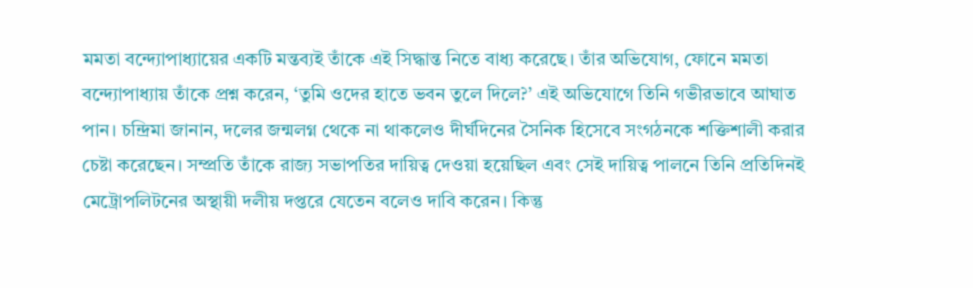মমতা বন্দ্যোপাধ্যায়ের একটি মন্তব্যই তাঁকে এই সিদ্ধান্ত নিতে বাধ্য করেছে। তাঁর অভিযোগ, ফোনে মমতা বন্দ্যোপাধ্যায় তাঁকে প্রশ্ন করেন, ‘তুমি ওদের হাতে ভবন তুলে দিলে?’ এই অভিযোগে তিনি গভীরভাবে আঘাত পান। চন্দ্রিমা জানান, দলের জন্মলগ্ন থেকে না থাকলেও দীর্ঘদিনের সৈনিক হিসেবে সংগঠনকে শক্তিশালী করার চেষ্টা করেছেন। সম্প্রতি তাঁকে রাজ্য সভাপতির দায়িত্ব দেওয়া হয়েছিল এবং সেই দায়িত্ব পালনে তিনি প্রতিদিনই মেট্রোপলিটনের অস্থায়ী দলীয় দপ্তরে যেতেন বলেও দাবি করেন। কিন্তু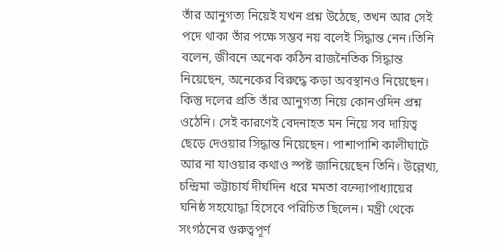তাঁর আনুগত্য নিয়েই যখন প্রশ্ন উঠেছে, তখন আর সেই পদে থাকা তাঁর পক্ষে সম্ভব নয় বলেই সিদ্ধান্ত নেন।তিনি বলেন, জীবনে অনেক কঠিন রাজনৈতিক সিদ্ধান্ত নিয়েছেন, অনেকের বিরুদ্ধে কড়া অবস্থানও নিয়েছেন। কিন্তু দলের প্রতি তাঁর আনুগত্য নিয়ে কোনওদিন প্রশ্ন ওঠেনি। সেই কারণেই বেদনাহত মন নিয়ে সব দায়িত্ব ছেড়ে দেওয়ার সিদ্ধান্ত নিয়েছেন। পাশাপাশি কালীঘাটে আর না যাওয়ার কথাও স্পষ্ট জানিয়েছেন তিনি। উল্লেখ্য, চন্দ্রিমা ভট্টাচার্য দীর্ঘদিন ধরে মমতা বন্দ্যোপাধ্যায়ের ঘনিষ্ঠ সহযোদ্ধা হিসেবে পরিচিত ছিলেন। মন্ত্রী থেকে সংগঠনের গুরুত্বপূর্ণ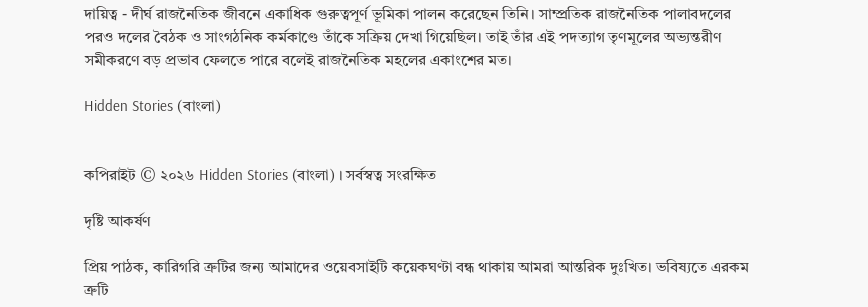দায়িত্ব - দীর্ঘ রাজনৈতিক জীবনে একাধিক গুরুত্বপূর্ণ ভূমিকা পালন করেছেন তিনি। সাম্প্রতিক রাজনৈতিক পালাবদলের পরও দলের বৈঠক ও সাংগঠনিক কর্মকাণ্ডে তাঁকে সক্রিয় দেখা গিয়েছিল। তাই তাঁর এই পদত্যাগ তৃণমূলের অভ্যন্তরীণ সমীকরণে বড় প্রভাব ফেলতে পারে বলেই রাজনৈতিক মহলের একাংশের মত।

Hidden Stories (বাংলা)


কপিরাইট © ২০২৬ Hidden Stories (বাংলা) । সর্বস্বত্ব সংরক্ষিত

দৃষ্টি আকর্ষণ

প্রিয় পাঠক, কারিগরি ত্রুটির জন্য আমাদের ওয়েবসাইটি কয়েকঘণ্টা বন্ধ থাকায় আমরা আন্তরিক দুঃখিত। ভবিষ্যতে এরকম ত্রুটি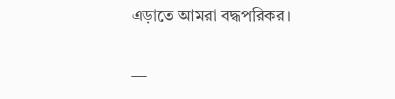এড়াতে আমরা বদ্ধপরিকর।

—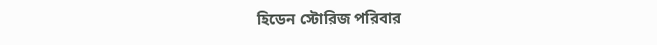হিডেন স্টোরিজ পরিবার